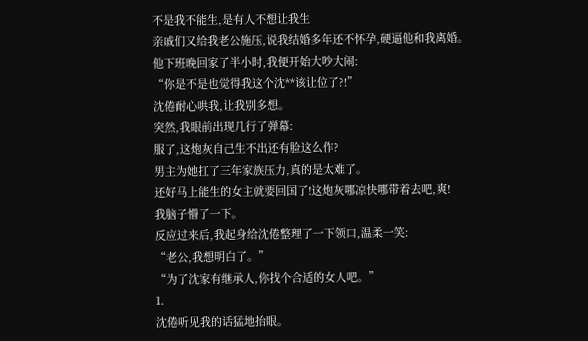不是我不能生,是有人不想让我生
亲戚们又给我老公施压,说我结婚多年还不怀孕,硬逼他和我离婚。
他下班晚回家了半小时,我便开始大吵大闹:
“你是不是也觉得我这个沈**该让位了?!”
沈倦耐心哄我,让我别多想。
突然,我眼前出现几行了弹幕:
服了,这炮灰自己生不出还有脸这么作?
男主为她扛了三年家族压力,真的是太难了。
还好马上能生的女主就要回国了!这炮灰哪凉快哪带着去吧,爽!
我脑子懵了一下。
反应过来后,我起身给沈倦整理了一下领口,温柔一笑:
“老公,我想明白了。”
“为了沈家有继承人,你找个合适的女人吧。”
1.
沈倦听见我的话猛地抬眼。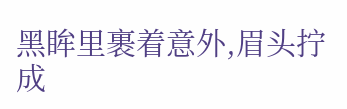黑眸里裹着意外,眉头拧成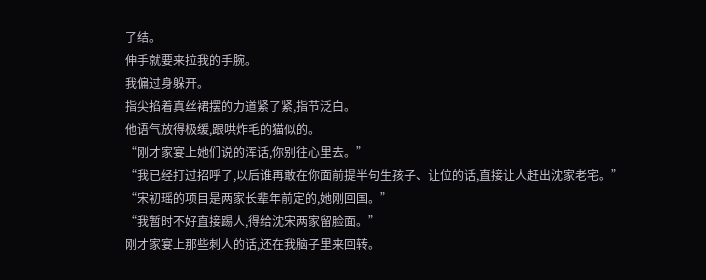了结。
伸手就要来拉我的手腕。
我偏过身躲开。
指尖掐着真丝裙摆的力道紧了紧,指节泛白。
他语气放得极缓,跟哄炸毛的猫似的。
“刚才家宴上她们说的浑话,你别往心里去。”
“我已经打过招呼了,以后谁再敢在你面前提半句生孩子、让位的话,直接让人赶出沈家老宅。”
“宋初瑶的项目是两家长辈年前定的,她刚回国。”
“我暂时不好直接踢人,得给沈宋两家留脸面。”
刚才家宴上那些刺人的话,还在我脑子里来回转。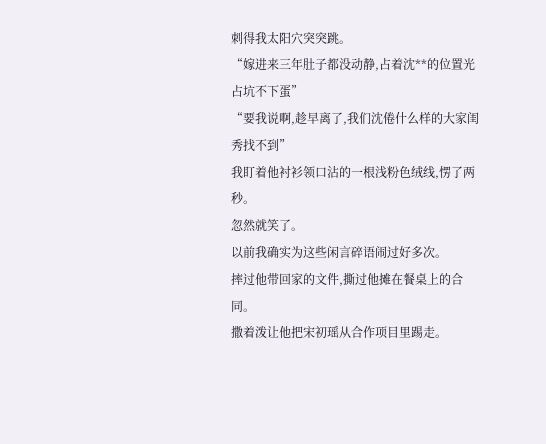刺得我太阳穴突突跳。
“嫁进来三年肚子都没动静,占着沈**的位置光占坑不下蛋”
“要我说啊,趁早离了,我们沈倦什么样的大家闺秀找不到”
我盯着他衬衫领口沾的一根浅粉色绒线,愣了两秒。
忽然就笑了。
以前我确实为这些闲言碎语闹过好多次。
摔过他带回家的文件,撕过他摊在餐桌上的合同。
撒着泼让他把宋初瑶从合作项目里踢走。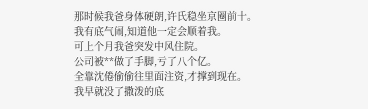那时候我爸身体硬朗,许氏稳坐京圈前十。
我有底气闹,知道他一定会顺着我。
可上个月我爸突发中风住院。
公司被**做了手脚,亏了八个亿。
全靠沈倦偷偷往里面注资,才撑到现在。
我早就没了撒泼的底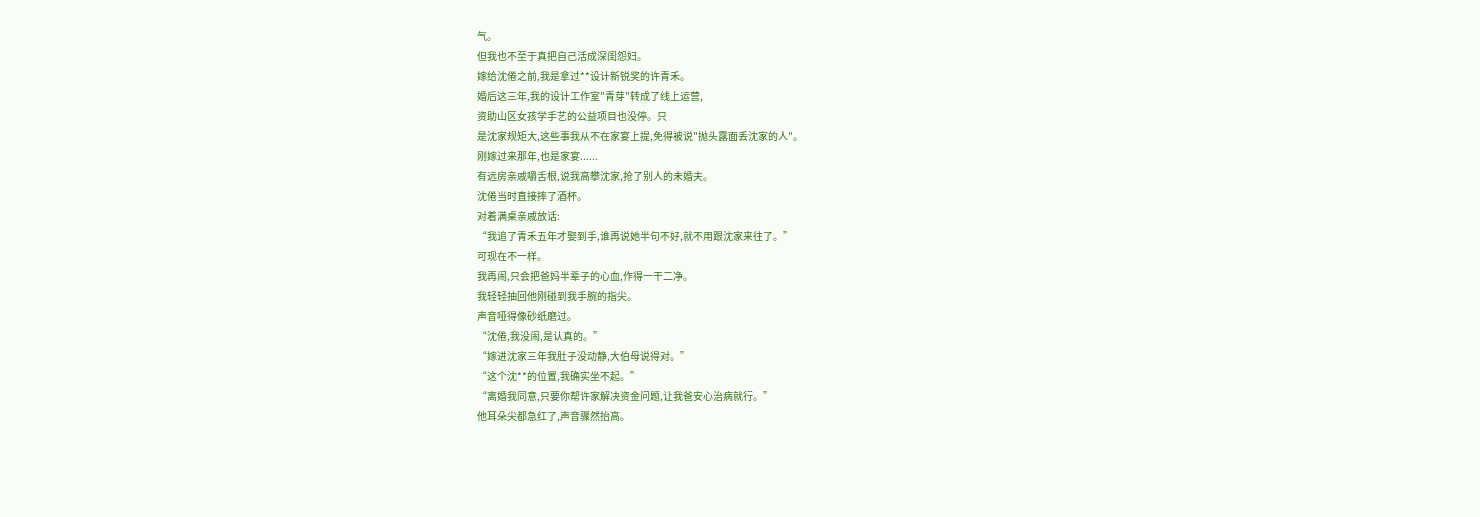气。
但我也不至于真把自己活成深闺怨妇。
嫁给沈倦之前,我是拿过**设计新锐奖的许青禾。
婚后这三年,我的设计工作室"青芽"转成了线上运营,
资助山区女孩学手艺的公益项目也没停。只
是沈家规矩大,这些事我从不在家宴上提,免得被说"抛头露面丢沈家的人"。
刚嫁过来那年,也是家宴......
有远房亲戚嚼舌根,说我高攀沈家,抢了别人的未婚夫。
沈倦当时直接摔了酒杯。
对着满桌亲戚放话:
“我追了青禾五年才娶到手,谁再说她半句不好,就不用跟沈家来往了。”
可现在不一样。
我再闹,只会把爸妈半辈子的心血,作得一干二净。
我轻轻抽回他刚碰到我手腕的指尖。
声音哑得像砂纸磨过。
“沈倦,我没闹,是认真的。”
“嫁进沈家三年我肚子没动静,大伯母说得对。”
“这个沈**的位置,我确实坐不起。”
“离婚我同意,只要你帮许家解决资金问题,让我爸安心治病就行。”
他耳朵尖都急红了,声音骤然抬高。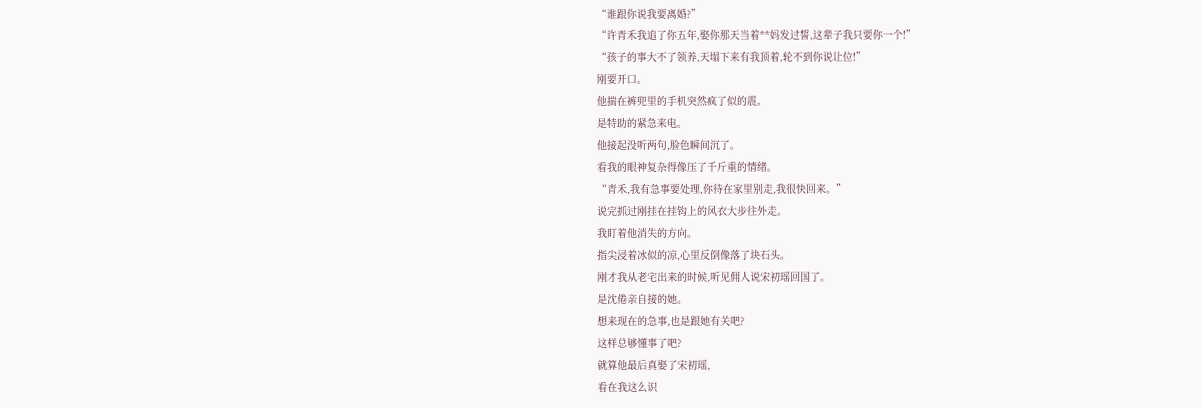“谁跟你说我要离婚?”
“许青禾我追了你五年,娶你那天当着**妈发过誓,这辈子我只要你一个!”
“孩子的事大不了领养,天塌下来有我顶着,轮不到你说让位!”
刚要开口。
他揣在裤兜里的手机突然疯了似的震。
是特助的紧急来电。
他接起没听两句,脸色瞬间沉了。
看我的眼神复杂得像压了千斤重的情绪。
“青禾,我有急事要处理,你待在家里别走,我很快回来。”
说完抓过刚挂在挂钩上的风衣大步往外走。
我盯着他消失的方向。
指尖浸着冰似的凉,心里反倒像落了块石头。
刚才我从老宅出来的时候,听见佣人说宋初瑶回国了。
是沈倦亲自接的她。
想来现在的急事,也是跟她有关吧?
这样总够懂事了吧?
就算他最后真娶了宋初瑶,
看在我这么识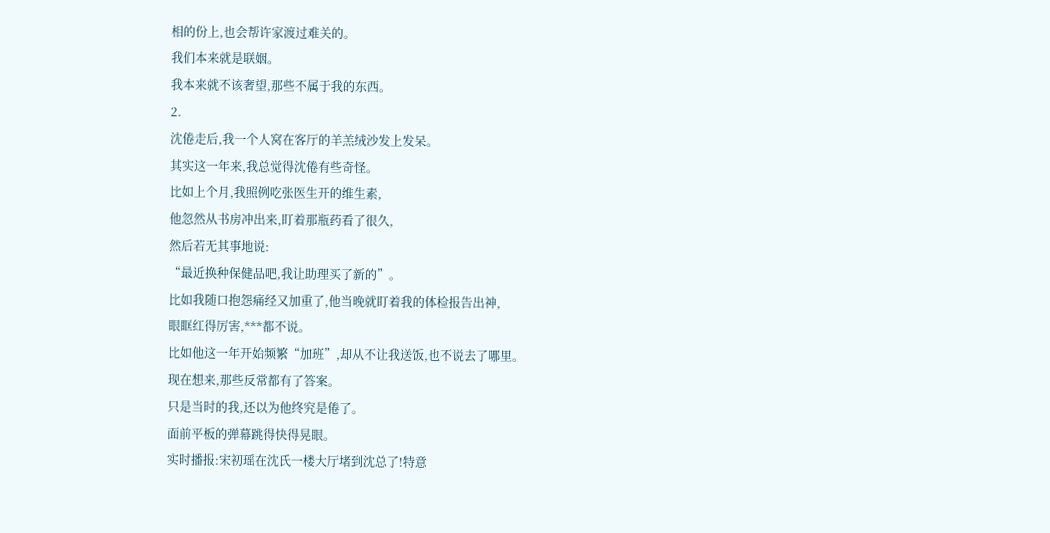相的份上,也会帮许家渡过难关的。
我们本来就是联姻。
我本来就不该奢望,那些不属于我的东西。
2.
沈倦走后,我一个人窝在客厅的羊羔绒沙发上发呆。
其实这一年来,我总觉得沈倦有些奇怪。
比如上个月,我照例吃张医生开的维生素,
他忽然从书房冲出来,盯着那瓶药看了很久,
然后若无其事地说:
“最近换种保健品吧,我让助理买了新的”。
比如我随口抱怨痛经又加重了,他当晚就盯着我的体检报告出神,
眼眶红得厉害,***都不说。
比如他这一年开始频繁“加班”,却从不让我送饭,也不说去了哪里。
现在想来,那些反常都有了答案。
只是当时的我,还以为他终究是倦了。
面前平板的弹幕跳得快得晃眼。
实时播报:宋初瑶在沈氏一楼大厅堵到沈总了!特意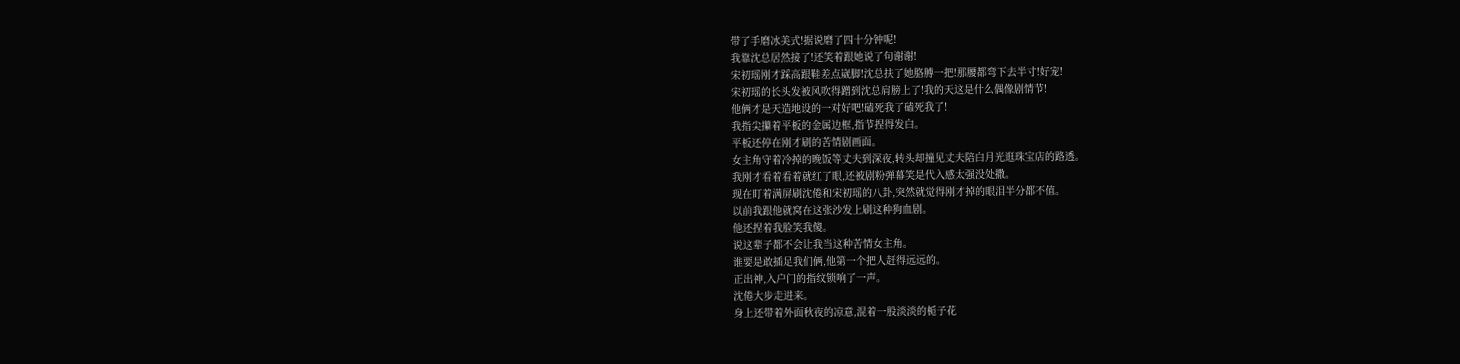带了手磨冰美式!据说磨了四十分钟呢!
我靠沈总居然接了!还笑着跟她说了句谢谢!
宋初瑶刚才踩高跟鞋差点崴脚!沈总扶了她胳膊一把!那腰都弯下去半寸!好宠!
宋初瑶的长头发被风吹得蹭到沈总肩膀上了!我的天这是什么偶像剧情节!
他俩才是天造地设的一对好吧!磕死我了磕死我了!
我指尖攥着平板的金属边框,指节捏得发白。
平板还停在刚才刷的苦情剧画面。
女主角守着冷掉的晚饭等丈夫到深夜,转头却撞见丈夫陪白月光逛珠宝店的路透。
我刚才看着看着就红了眼,还被剧粉弹幕笑是代入感太强没处撒。
现在盯着满屏刷沈倦和宋初瑶的八卦,突然就觉得刚才掉的眼泪半分都不值。
以前我跟他就窝在这张沙发上刷这种狗血剧。
他还捏着我脸笑我傻。
说这辈子都不会让我当这种苦情女主角。
谁要是敢插足我们俩,他第一个把人赶得远远的。
正出神,入户门的指纹锁响了一声。
沈倦大步走进来。
身上还带着外面秋夜的凉意,混着一股淡淡的栀子花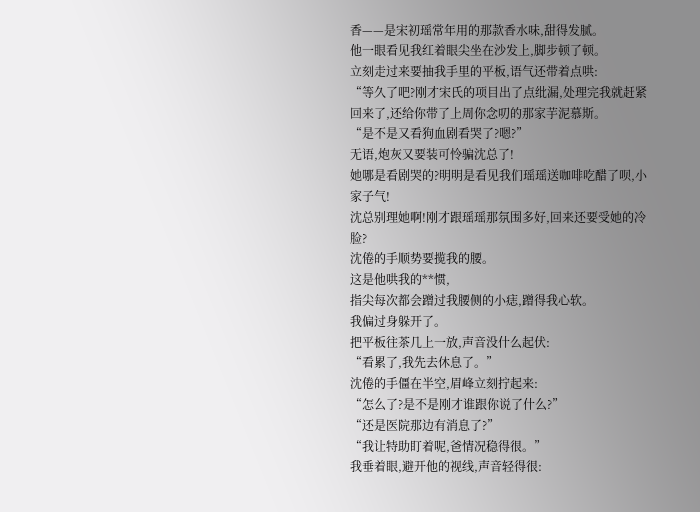香——是宋初瑶常年用的那款香水味,甜得发腻。
他一眼看见我红着眼尖坐在沙发上,脚步顿了顿。
立刻走过来要抽我手里的平板,语气还带着点哄:
“等久了吧?刚才宋氏的项目出了点纰漏,处理完我就赶紧回来了,还给你带了上周你念叨的那家芋泥慕斯。
“是不是又看狗血剧看哭了?嗯?”
无语,炮灰又要装可怜骗沈总了!
她哪是看剧哭的?明明是看见我们瑶瑶送咖啡吃醋了呗,小家子气!
沈总别理她啊!刚才跟瑶瑶那氛围多好,回来还要受她的冷脸?
沈倦的手顺势要揽我的腰。
这是他哄我的**惯,
指尖每次都会蹭过我腰侧的小痣,蹭得我心软。
我偏过身躲开了。
把平板往茶几上一放,声音没什么起伏:
“看累了,我先去休息了。”
沈倦的手僵在半空,眉峰立刻拧起来:
“怎么了?是不是刚才谁跟你说了什么?”
“还是医院那边有消息了?”
“我让特助盯着呢,爸情况稳得很。”
我垂着眼,避开他的视线,声音轻得很: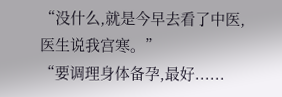“没什么,就是今早去看了中医,医生说我宫寒。”
“要调理身体备孕,最好......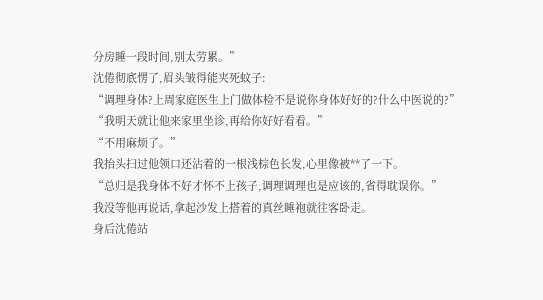分房睡一段时间,别太劳累。”
沈倦彻底愣了,眉头皱得能夹死蚊子:
“调理身体?上周家庭医生上门做体检不是说你身体好好的?什么中医说的?”
“我明天就让他来家里坐诊,再给你好好看看。”
“不用麻烦了。”
我抬头扫过他领口还沾着的一根浅棕色长发,心里像被**了一下。
“总归是我身体不好才怀不上孩子,调理调理也是应该的,省得耽误你。”
我没等他再说话,拿起沙发上搭着的真丝睡袍就往客卧走。
身后沈倦站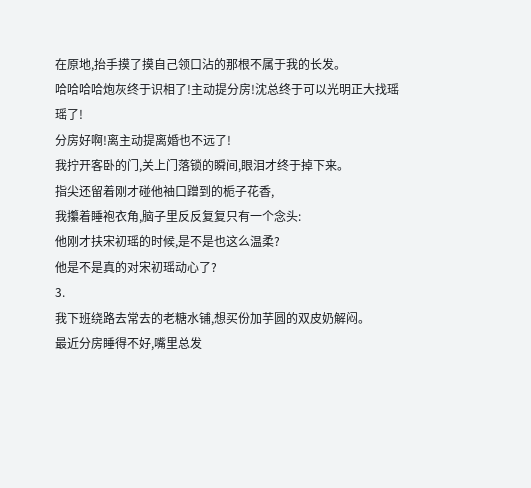在原地,抬手摸了摸自己领口沾的那根不属于我的长发。
哈哈哈哈炮灰终于识相了!主动提分房!沈总终于可以光明正大找瑶瑶了!
分房好啊!离主动提离婚也不远了!
我拧开客卧的门,关上门落锁的瞬间,眼泪才终于掉下来。
指尖还留着刚才碰他袖口蹭到的栀子花香,
我攥着睡袍衣角,脑子里反反复复只有一个念头:
他刚才扶宋初瑶的时候,是不是也这么温柔?
他是不是真的对宋初瑶动心了?
3.
我下班绕路去常去的老糖水铺,想买份加芋圆的双皮奶解闷。
最近分房睡得不好,嘴里总发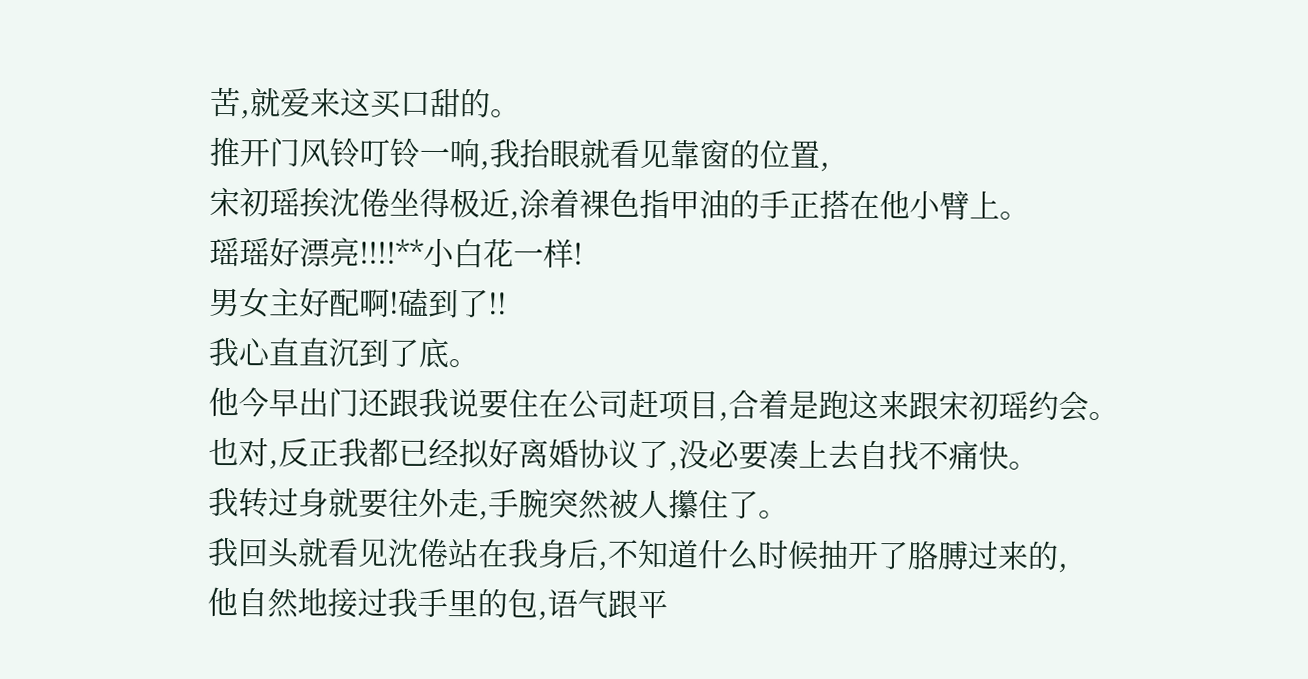苦,就爱来这买口甜的。
推开门风铃叮铃一响,我抬眼就看见靠窗的位置,
宋初瑶挨沈倦坐得极近,涂着裸色指甲油的手正搭在他小臂上。
瑶瑶好漂亮!!!!**小白花一样!
男女主好配啊!磕到了!!
我心直直沉到了底。
他今早出门还跟我说要住在公司赶项目,合着是跑这来跟宋初瑶约会。
也对,反正我都已经拟好离婚协议了,没必要凑上去自找不痛快。
我转过身就要往外走,手腕突然被人攥住了。
我回头就看见沈倦站在我身后,不知道什么时候抽开了胳膊过来的,
他自然地接过我手里的包,语气跟平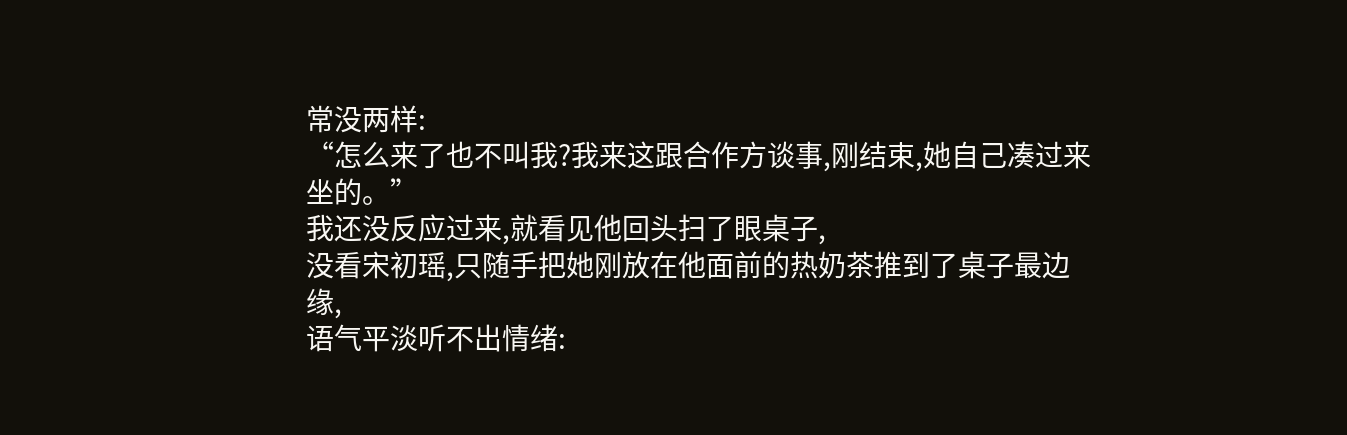常没两样:
“怎么来了也不叫我?我来这跟合作方谈事,刚结束,她自己凑过来坐的。”
我还没反应过来,就看见他回头扫了眼桌子,
没看宋初瑶,只随手把她刚放在他面前的热奶茶推到了桌子最边缘,
语气平淡听不出情绪: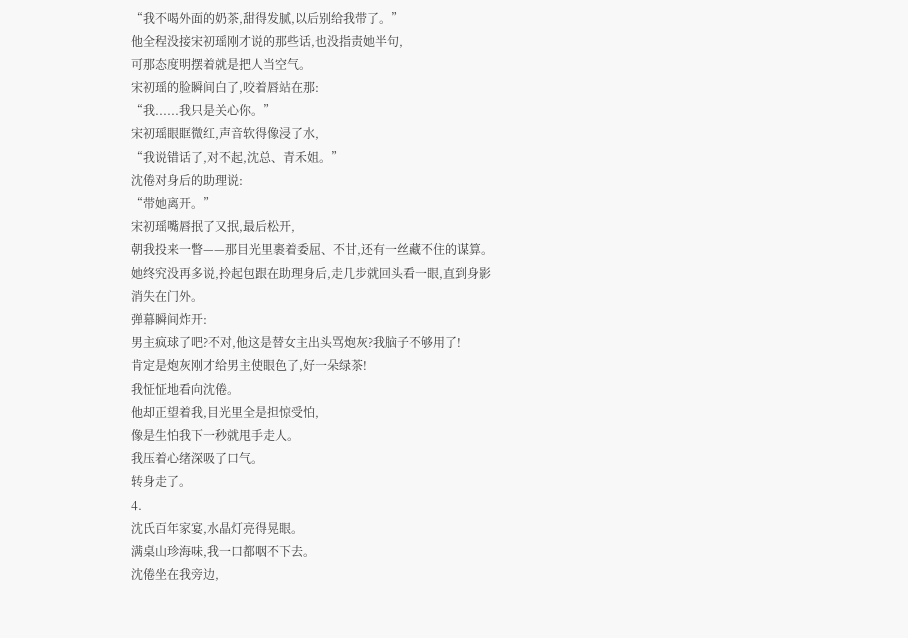“我不喝外面的奶茶,甜得发腻,以后别给我带了。”
他全程没接宋初瑶刚才说的那些话,也没指责她半句,
可那态度明摆着就是把人当空气。
宋初瑶的脸瞬间白了,咬着唇站在那:
“我......我只是关心你。”
宋初瑶眼眶微红,声音软得像浸了水,
“我说错话了,对不起,沈总、青禾姐。”
沈倦对身后的助理说:
“带她离开。”
宋初瑶嘴唇抿了又抿,最后松开,
朝我投来一瞥——那目光里裹着委屈、不甘,还有一丝藏不住的谋算。
她终究没再多说,拎起包跟在助理身后,走几步就回头看一眼,直到身影消失在门外。
弹幕瞬间炸开:
男主疯球了吧?不对,他这是替女主出头骂炮灰?我脑子不够用了!
肯定是炮灰刚才给男主使眼色了,好一朵绿茶!
我怔怔地看向沈倦。
他却正望着我,目光里全是担惊受怕,
像是生怕我下一秒就甩手走人。
我压着心绪深吸了口气。
转身走了。
4.
沈氏百年家宴,水晶灯亮得晃眼。
满桌山珍海味,我一口都咽不下去。
沈倦坐在我旁边,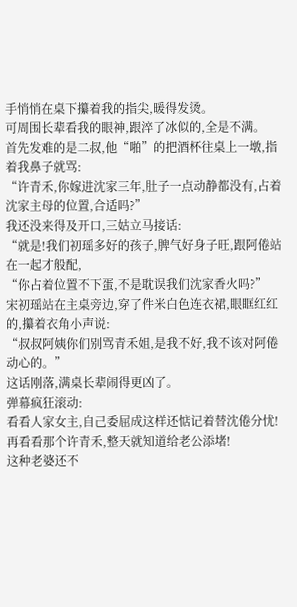手悄悄在桌下攥着我的指尖,暖得发烫。
可周围长辈看我的眼神,跟淬了冰似的,全是不满。
首先发难的是二叔,他“啪”的把酒杯往桌上一墩,指着我鼻子就骂:
“许青禾,你嫁进沈家三年,肚子一点动静都没有,占着沈家主母的位置,合适吗?”
我还没来得及开口,三姑立马接话:
“就是!我们初瑶多好的孩子,脾气好身子旺,跟阿倦站在一起才般配,
“你占着位置不下蛋,不是耽误我们沈家香火吗?”
宋初瑶站在主桌旁边,穿了件米白色连衣裙,眼眶红红的,攥着衣角小声说:
“叔叔阿姨你们别骂青禾姐,是我不好,我不该对阿倦动心的。”
这话刚落,满桌长辈闹得更凶了。
弹幕疯狂滚动:
看看人家女主,自己委屈成这样还惦记着替沈倦分忧!
再看看那个许青禾,整天就知道给老公添堵!
这种老婆还不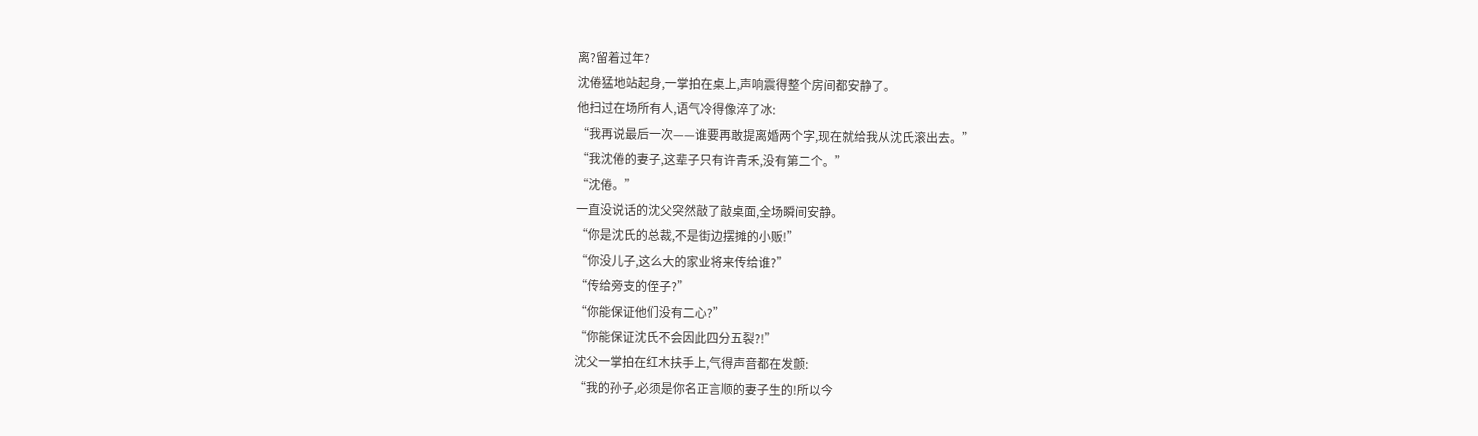离?留着过年?
沈倦猛地站起身,一掌拍在桌上,声响震得整个房间都安静了。
他扫过在场所有人,语气冷得像淬了冰:
“我再说最后一次——谁要再敢提离婚两个字,现在就给我从沈氏滚出去。”
“我沈倦的妻子,这辈子只有许青禾,没有第二个。”
“沈倦。”
一直没说话的沈父突然敲了敲桌面,全场瞬间安静。
“你是沈氏的总裁,不是街边摆摊的小贩!”
“你没儿子,这么大的家业将来传给谁?”
“传给旁支的侄子?”
“你能保证他们没有二心?”
“你能保证沈氏不会因此四分五裂?!”
沈父一掌拍在红木扶手上,气得声音都在发颤:
“我的孙子,必须是你名正言顺的妻子生的!所以今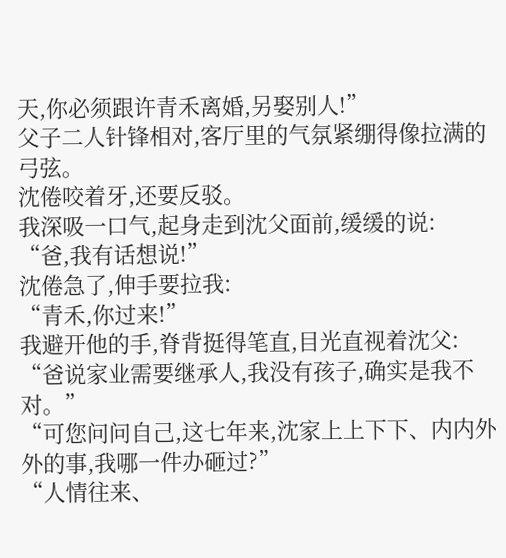天,你必须跟许青禾离婚,另娶别人!”
父子二人针锋相对,客厅里的气氛紧绷得像拉满的弓弦。
沈倦咬着牙,还要反驳。
我深吸一口气,起身走到沈父面前,缓缓的说:
“爸,我有话想说!”
沈倦急了,伸手要拉我:
“青禾,你过来!”
我避开他的手,脊背挺得笔直,目光直视着沈父:
“爸说家业需要继承人,我没有孩子,确实是我不对。”
“可您问问自己,这七年来,沈家上上下下、内内外外的事,我哪一件办砸过?”
“人情往来、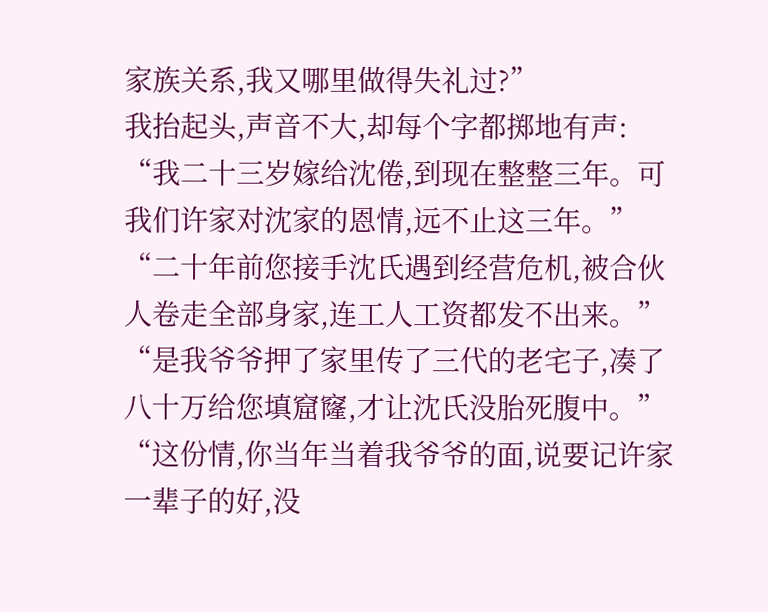家族关系,我又哪里做得失礼过?”
我抬起头,声音不大,却每个字都掷地有声:
“我二十三岁嫁给沈倦,到现在整整三年。可我们许家对沈家的恩情,远不止这三年。”
“二十年前您接手沈氏遇到经营危机,被合伙人卷走全部身家,连工人工资都发不出来。”
“是我爷爷押了家里传了三代的老宅子,凑了八十万给您填窟窿,才让沈氏没胎死腹中。”
“这份情,你当年当着我爷爷的面,说要记许家一辈子的好,没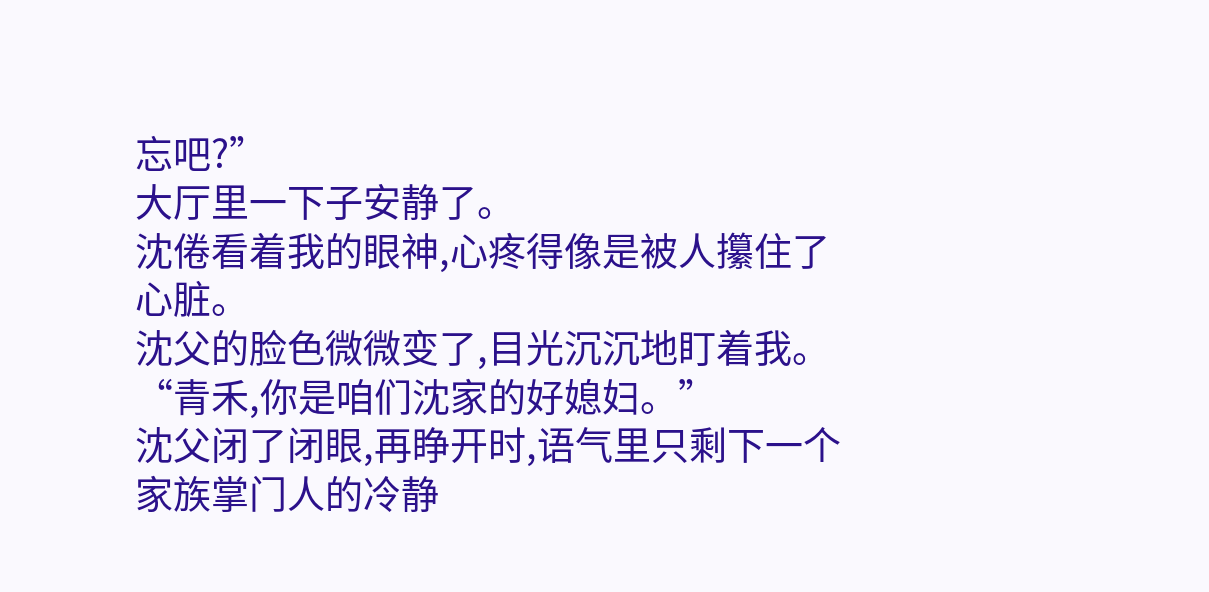忘吧?”
大厅里一下子安静了。
沈倦看着我的眼神,心疼得像是被人攥住了心脏。
沈父的脸色微微变了,目光沉沉地盯着我。
“青禾,你是咱们沈家的好媳妇。”
沈父闭了闭眼,再睁开时,语气里只剩下一个家族掌门人的冷静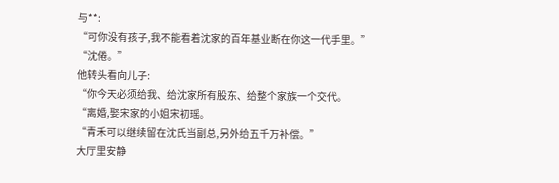与**:
“可你没有孩子,我不能看着沈家的百年基业断在你这一代手里。”
“沈倦。”
他转头看向儿子:
“你今天必须给我、给沈家所有股东、给整个家族一个交代。
“离婚,娶宋家的小姐宋初瑶。
“青禾可以继续留在沈氏当副总,另外给五千万补偿。”
大厅里安静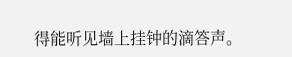得能听见墙上挂钟的滴答声。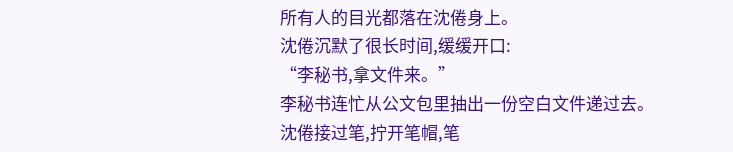所有人的目光都落在沈倦身上。
沈倦沉默了很长时间,缓缓开口:
“李秘书,拿文件来。”
李秘书连忙从公文包里抽出一份空白文件递过去。
沈倦接过笔,拧开笔帽,笔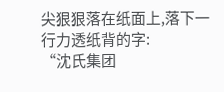尖狠狠落在纸面上,落下一行力透纸背的字:
“沈氏集团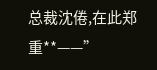总裁沈倦,在此郑重**——”